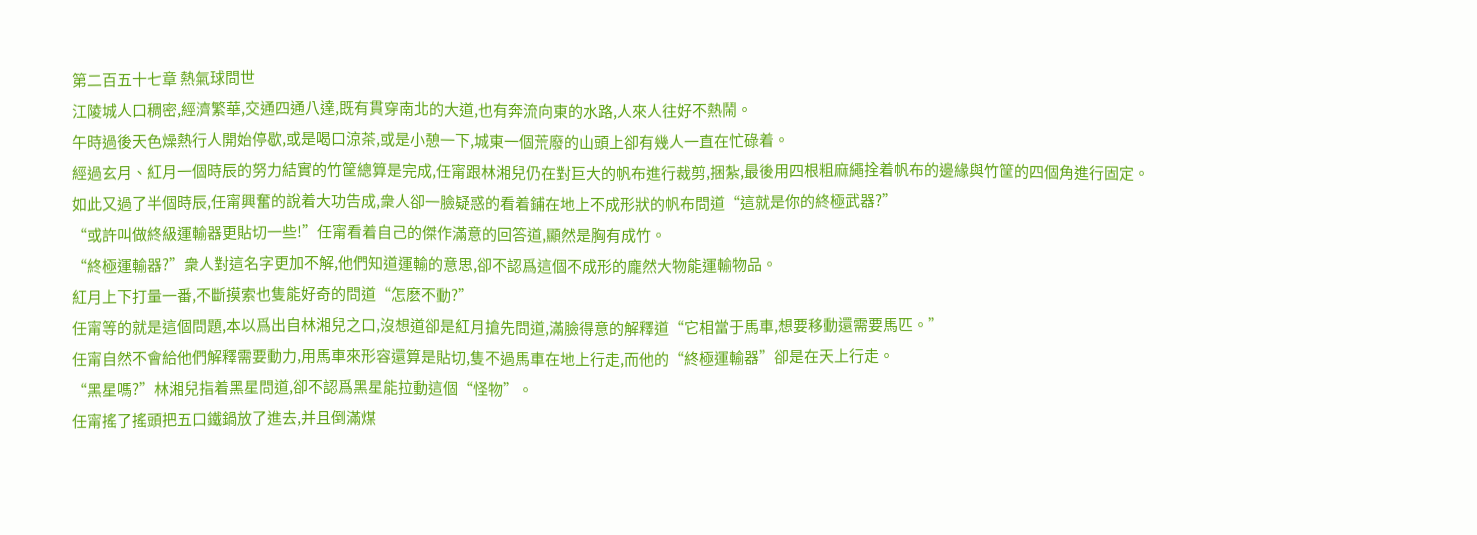第二百五十七章 熱氣球問世
江陵城人口稠密,經濟繁華,交通四通八達,既有貫穿南北的大道,也有奔流向東的水路,人來人往好不熱鬧。
午時過後天色燥熱行人開始停歇,或是喝口涼茶,或是小憩一下,城東一個荒廢的山頭上卻有幾人一直在忙碌着。
經過玄月、紅月一個時辰的努力結實的竹筐總算是完成,任甯跟林湘兒仍在對巨大的帆布進行裁剪,捆紮,最後用四根粗麻繩拴着帆布的邊緣與竹筐的四個角進行固定。
如此又過了半個時辰,任甯興奮的說着大功告成,衆人卻一臉疑惑的看着鋪在地上不成形狀的帆布問道“這就是你的終極武器?”
“或許叫做終級運輸器更貼切一些!”任甯看着自己的傑作滿意的回答道,顯然是胸有成竹。
“終極運輸器?”衆人對這名字更加不解,他們知道運輸的意思,卻不認爲這個不成形的龐然大物能運輸物品。
紅月上下打量一番,不斷摸索也隻能好奇的問道“怎麽不動?”
任甯等的就是這個問題,本以爲出自林湘兒之口,沒想道卻是紅月搶先問道,滿臉得意的解釋道“它相當于馬車,想要移動還需要馬匹。”
任甯自然不會給他們解釋需要動力,用馬車來形容還算是貼切,隻不過馬車在地上行走,而他的“終極運輸器”卻是在天上行走。
“黑星嗎?”林湘兒指着黑星問道,卻不認爲黑星能拉動這個“怪物”。
任甯搖了搖頭把五口鐵鍋放了進去,并且倒滿煤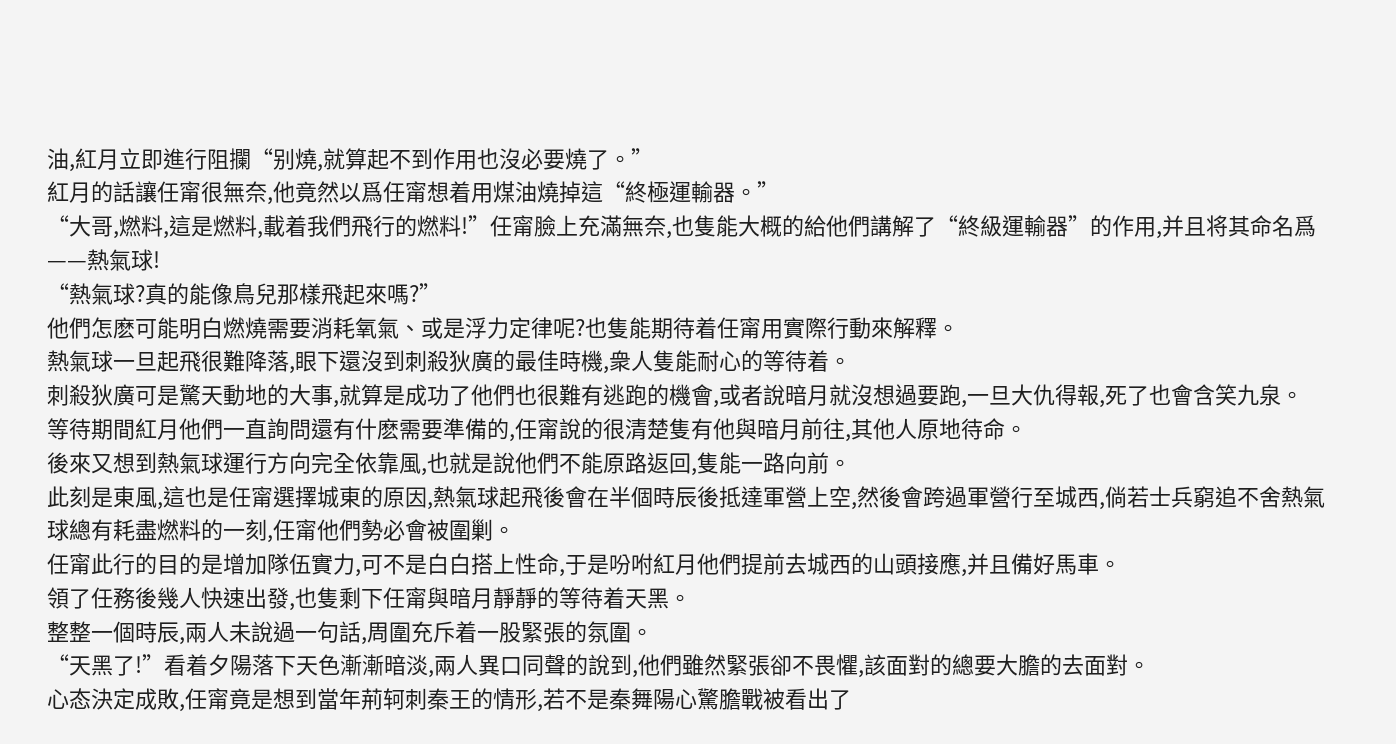油,紅月立即進行阻攔“别燒,就算起不到作用也沒必要燒了。”
紅月的話讓任甯很無奈,他竟然以爲任甯想着用煤油燒掉這“終極運輸器。”
“大哥,燃料,這是燃料,載着我們飛行的燃料!”任甯臉上充滿無奈,也隻能大概的給他們講解了“終級運輸器”的作用,并且将其命名爲——熱氣球!
“熱氣球?真的能像鳥兒那樣飛起來嗎?”
他們怎麽可能明白燃燒需要消耗氧氣、或是浮力定律呢?也隻能期待着任甯用實際行動來解釋。
熱氣球一旦起飛很難降落,眼下還沒到刺殺狄廣的最佳時機,衆人隻能耐心的等待着。
刺殺狄廣可是驚天動地的大事,就算是成功了他們也很難有逃跑的機會,或者說暗月就沒想過要跑,一旦大仇得報,死了也會含笑九泉。
等待期間紅月他們一直詢問還有什麽需要準備的,任甯說的很清楚隻有他與暗月前往,其他人原地待命。
後來又想到熱氣球運行方向完全依靠風,也就是說他們不能原路返回,隻能一路向前。
此刻是東風,這也是任甯選擇城東的原因,熱氣球起飛後會在半個時辰後抵達軍營上空,然後會跨過軍營行至城西,倘若士兵窮追不舍熱氣球總有耗盡燃料的一刻,任甯他們勢必會被圍剿。
任甯此行的目的是增加隊伍實力,可不是白白搭上性命,于是吩咐紅月他們提前去城西的山頭接應,并且備好馬車。
領了任務後幾人快速出發,也隻剩下任甯與暗月靜靜的等待着天黑。
整整一個時辰,兩人未說過一句話,周圍充斥着一股緊張的氛圍。
“天黑了!”看着夕陽落下天色漸漸暗淡,兩人異口同聲的說到,他們雖然緊張卻不畏懼,該面對的總要大膽的去面對。
心态決定成敗,任甯竟是想到當年荊轲刺秦王的情形,若不是秦舞陽心驚膽戰被看出了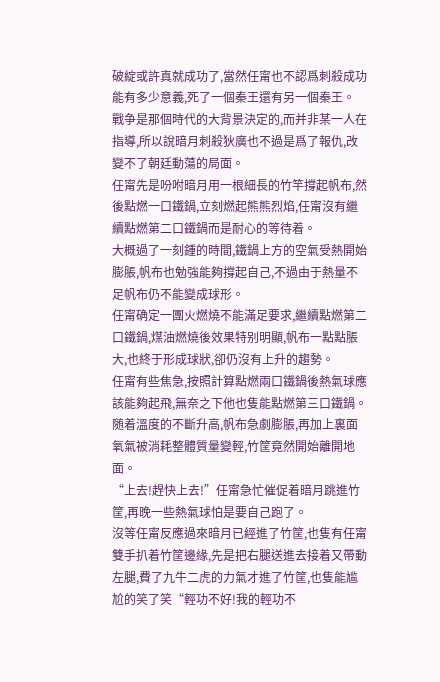破綻或許真就成功了,當然任甯也不認爲刺殺成功能有多少意義,死了一個秦王還有另一個秦王。
戰争是那個時代的大背景決定的,而并非某一人在指導,所以說暗月刺殺狄廣也不過是爲了報仇,改變不了朝廷動蕩的局面。
任甯先是吩咐暗月用一根細長的竹竿撐起帆布,然後點燃一口鐵鍋,立刻燃起熊熊烈焰,任甯沒有繼續點燃第二口鐵鍋而是耐心的等待着。
大概過了一刻鍾的時間,鐵鍋上方的空氣受熱開始膨脹,帆布也勉強能夠撐起自己,不過由于熱量不足帆布仍不能變成球形。
任甯确定一團火燃燒不能滿足要求,繼續點燃第二口鐵鍋,煤油燃燒後效果特别明顯,帆布一點點脹大,也終于形成球狀,卻仍沒有上升的趨勢。
任甯有些焦急,按照計算點燃兩口鐵鍋後熱氣球應該能夠起飛,無奈之下他也隻能點燃第三口鐵鍋。
随着溫度的不斷升高,帆布急劇膨脹,再加上裏面氧氣被消耗整體質量變輕,竹筐竟然開始離開地面。
“上去!趕快上去!”任甯急忙催促着暗月跳進竹筐,再晚一些熱氣球怕是要自己跑了。
沒等任甯反應過來暗月已經進了竹筐,也隻有任甯雙手扒着竹筐邊緣,先是把右腿送進去接着又帶動左腿,費了九牛二虎的力氣才進了竹筐,也隻能尴尬的笑了笑“輕功不好!我的輕功不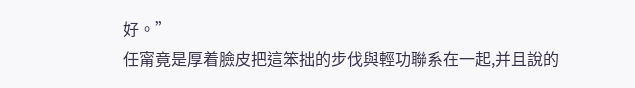好。”
任甯竟是厚着臉皮把這笨拙的步伐與輕功聯系在一起,并且說的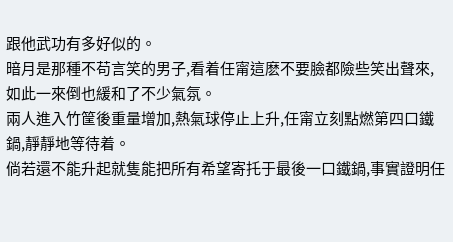跟他武功有多好似的。
暗月是那種不苟言笑的男子,看着任甯這麽不要臉都險些笑出聲來,如此一來倒也緩和了不少氣氛。
兩人進入竹筐後重量增加,熱氣球停止上升,任甯立刻點燃第四口鐵鍋,靜靜地等待着。
倘若還不能升起就隻能把所有希望寄托于最後一口鐵鍋,事實證明任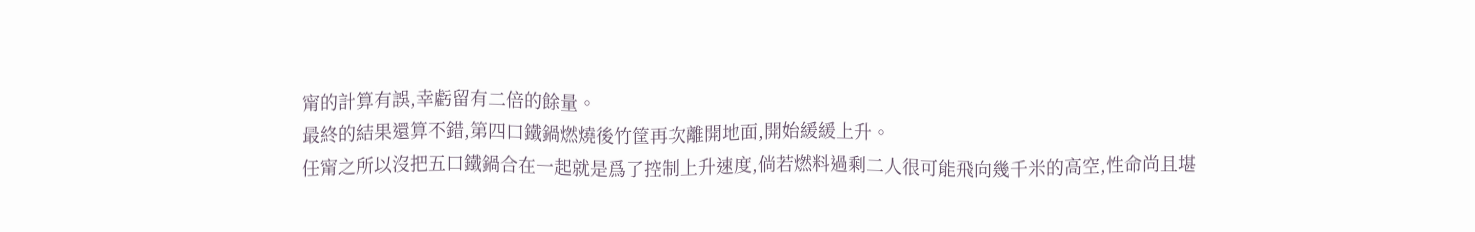甯的計算有誤,幸虧留有二倍的餘量。
最終的結果還算不錯,第四口鐵鍋燃燒後竹筐再次離開地面,開始緩緩上升。
任甯之所以沒把五口鐵鍋合在一起就是爲了控制上升速度,倘若燃料過剩二人很可能飛向幾千米的高空,性命尚且堪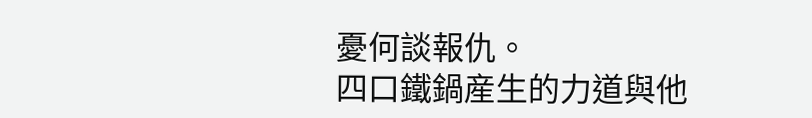憂何談報仇。
四口鐵鍋産生的力道與他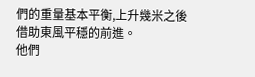們的重量基本平衡,上升幾米之後借助東風平穩的前進。
他們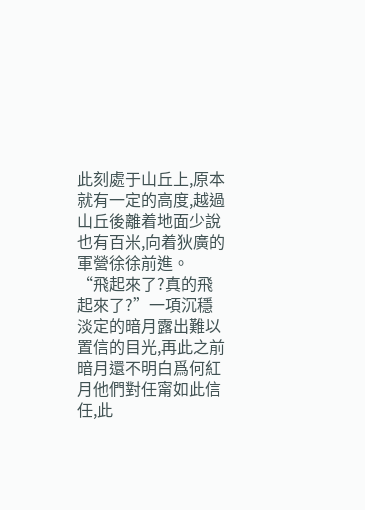此刻處于山丘上,原本就有一定的高度,越過山丘後離着地面少說也有百米,向着狄廣的軍營徐徐前進。
“飛起來了?真的飛起來了?”一項沉穩淡定的暗月露出難以置信的目光,再此之前暗月還不明白爲何紅月他們對任甯如此信任,此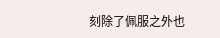刻除了佩服之外也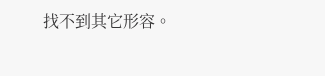找不到其它形容。